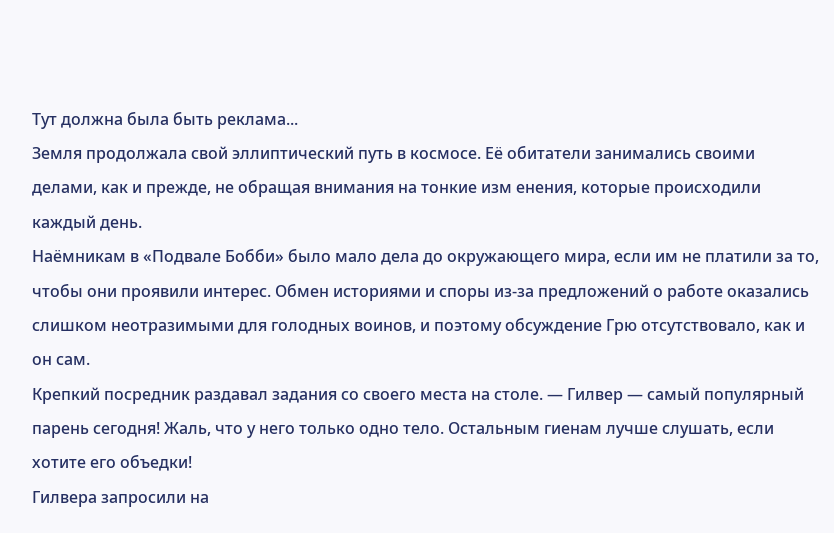Тут должна была быть реклама...
Земля продолжала свой эллиптический путь в космосе. Её обитатели занимались своими делами, как и прежде, не обращая внимания на тонкие изм енения, которые происходили каждый день.
Наёмникам в «Подвале Бобби» было мало дела до окружающего мира, если им не платили за то, чтобы они проявили интерес. Обмен историями и споры из-за предложений о работе оказались слишком неотразимыми для голодных воинов, и поэтому обсуждение Грю отсутствовало, как и он сам.
Крепкий посредник раздавал задания со своего места на столе. — Гилвер — самый популярный парень сегодня! Жаль, что у него только одно тело. Остальным гиенам лучше слушать, если хотите его объедки!
Гилвера запросили на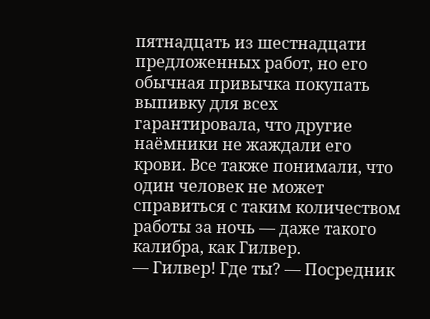пятнадцать из шестнадцати предложенных работ, но его обычная привычка покупать выпивку для всех гарантировала, что другие наёмники не жаждали его крови. Все также понимали, что один человек не может справиться с таким количеством работы за ночь — даже такого калибра, как Гилвер.
— Гилвер! Где ты? — Посредник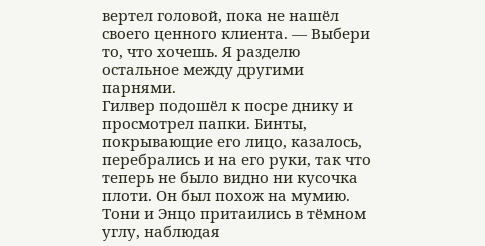вертел головой, пока не нашёл своего ценного клиента. — Выбери то, что хочешь. Я разделю остальное между другими парнями.
Гилвер подошёл к посре днику и просмотрел папки. Бинты, покрывающие его лицо, казалось, перебрались и на его руки, так что теперь не было видно ни кусочка плоти. Он был похож на мумию.
Тони и Энцо притаились в тёмном углу, наблюдая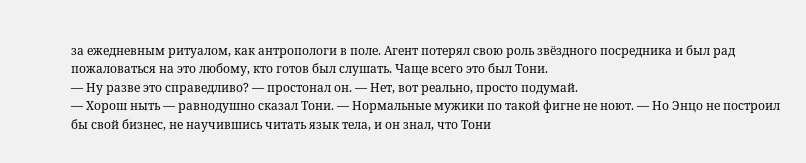за ежедневным ритуалом, как антропологи в поле. Агент потерял свою роль звёздного посредника и был рад пожаловаться на это любому, кто готов был слушать. Чаще всего это был Тони.
— Ну разве это справедливо? — простонал он. — Нет, вот реально, просто подумай.
— Хорош ныть — равнодушно сказал Тони. — Нормальные мужики по такой фигне не ноют. — Но Энцо не построил бы свой бизнес, не научившись читать язык тела, и он знал, что Тони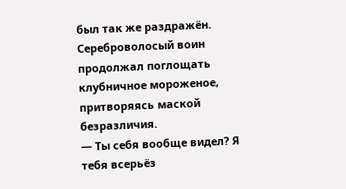был так же раздражён. Сереброволосый воин продолжал поглощать клубничное мороженое, притворяясь маской безразличия.
— Ты себя вообще видел? Я тебя всерьёз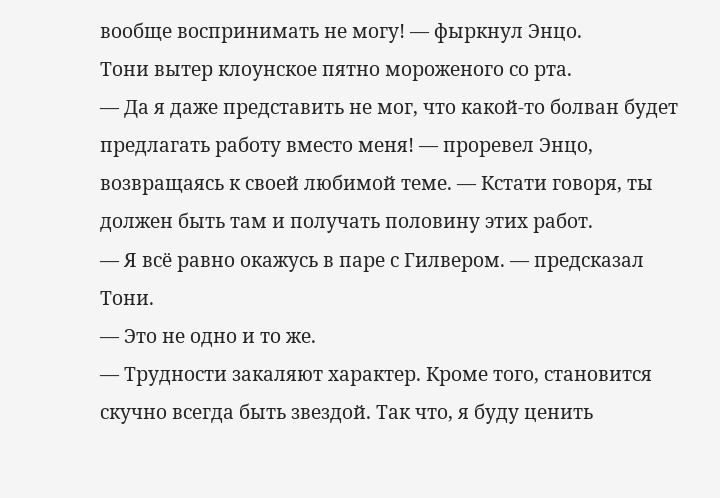вообще воспринимать не могу! — фыркнул Энцо.
Тони вытер клоунское пятно мороженого со рта.
— Да я даже представить не мог, что какой-то болван будет предлагать работу вместо меня! — проревел Энцо, возвращаясь к своей любимой теме. — Кстати говоря, ты должен быть там и получать половину этих работ.
— Я всё равно окажусь в паре с Гилвером. — предсказал Тони.
— Это не одно и то же.
— Трудности закаляют характер. Кроме того, становится скучно всегда быть звездой. Так что, я буду ценить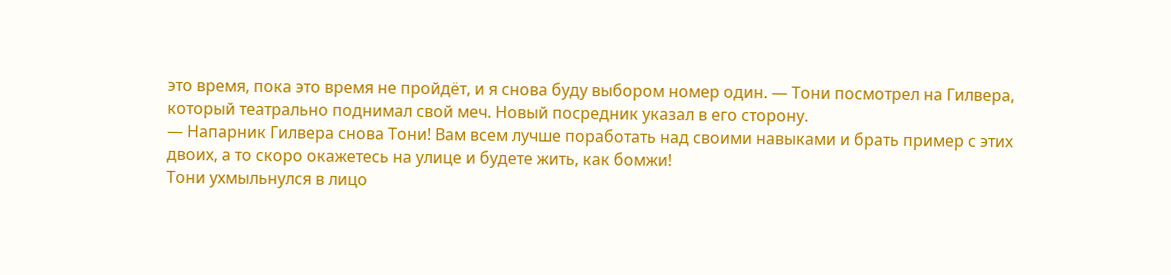это время, пока это время не пройдёт, и я снова буду выбором номер один. — Тони посмотрел на Гилвера, который театрально поднимал свой меч. Новый посредник указал в его сторону.
— Напарник Гилвера снова Тони! Вам всем лучше поработать над своими навыками и брать пример с этих двоих, а то скоро окажетесь на улице и будете жить, как бомжи!
Тони ухмыльнулся в лицо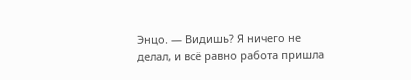Энцо. — Видишь? Я ничего не делал, и всё равно работа пришла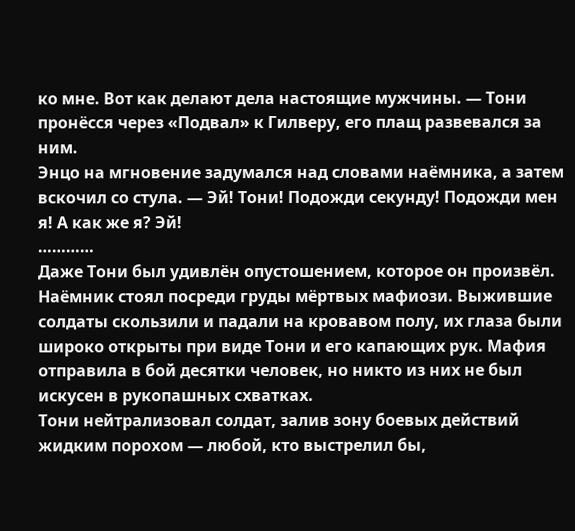ко мне. Вот как делают дела настоящие мужчины. — Тони пронёсся через «Подвал» к Гилверу, его плащ развевался за ним.
Энцо на мгновение задумался над словами наёмника, а затем вскочил со стула. — Эй! Тони! Подожди секунду! Подожди мен я! А как же я? Эй!
…………
Даже Тони был удивлён опустошением, которое он произвёл.
Наёмник стоял посреди груды мёртвых мафиози. Выжившие солдаты скользили и падали на кровавом полу, их глаза были широко открыты при виде Тони и его капающих рук. Мафия отправила в бой десятки человек, но никто из них не был искусен в рукопашных схватках.
Тони нейтрализовал солдат, залив зону боевых действий жидким порохом — любой, кто выстрелил бы,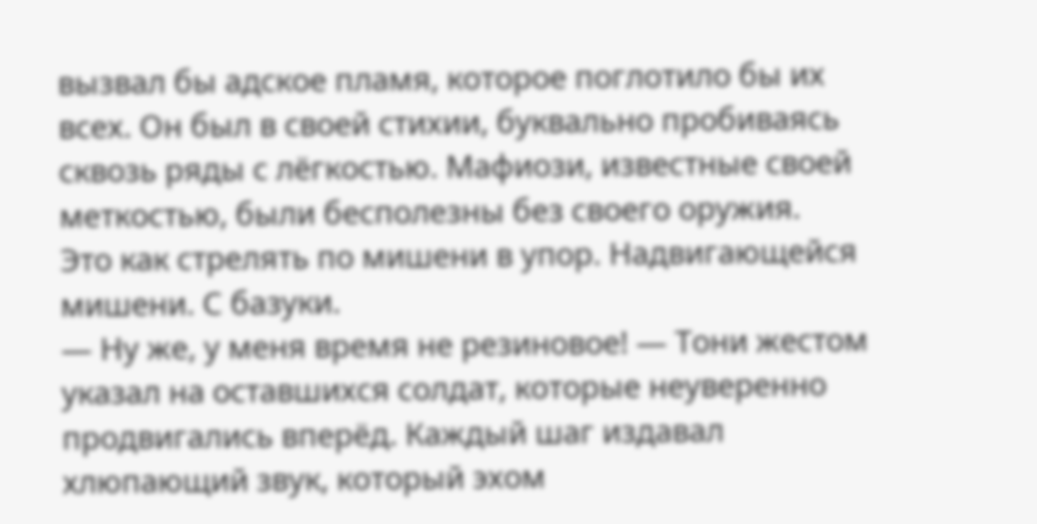вызвал бы адское пламя, которое поглотило бы их всех. Он был в своей стихии, буквально пробиваясь сквозь ряды с лёгкостью. Мафиози, известные своей меткостью, были бесполезны без своего оружия.
Это как стрелять по мишени в упор. Надвигающейся мишени. С базуки.
— Ну же, у меня время не резиновое! — Тони жестом указал на оставшихся солдат, которые неуверенно продвигались вперёд. Каждый шаг издавал хлюпающий звук, который эхом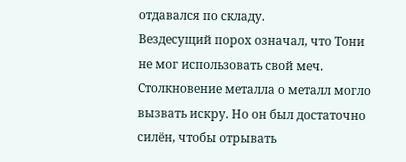отдавался по складу.
Вездесущий порох означал, что Тони не мог использовать свой меч. Столкновение металла о металл могло вызвать искру. Но он был достаточно силён, чтобы отрывать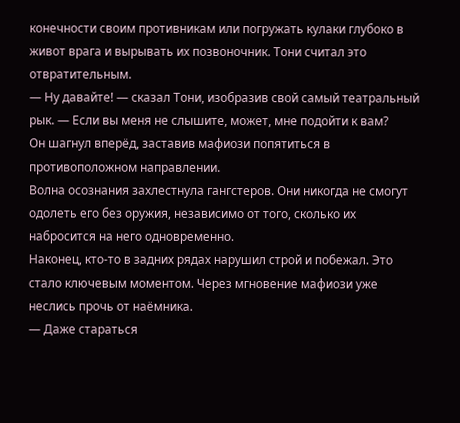конечности своим противникам или погружать кулаки глубоко в живот врага и вырывать их позвоночник. Тони считал это отвратительным.
— Ну давайте! — сказал Тони, изобразив свой самый театральный рык. — Если вы меня не слышите, может, мне подойти к вам?
Он шагнул вперёд, заставив мафиози попятиться в противоположном направлении.
Волна осознания захлестнула гангстеров. Они никогда не смогут одолеть его без оружия, независимо от того, сколько их набросится на него одновременно.
Наконец, кто-то в задних рядах нарушил строй и побежал. Это стало ключевым моментом. Через мгновение мафиози уже неслись прочь от наёмника.
— Даже стараться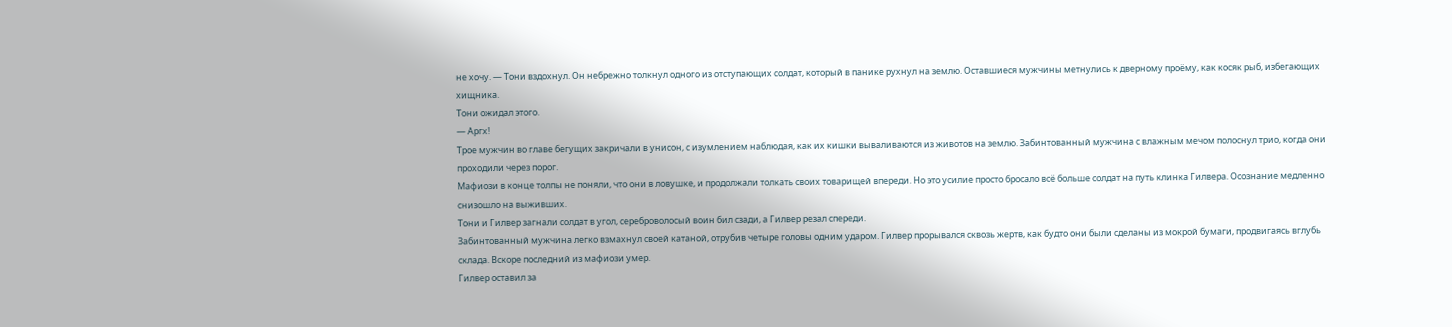не хочу. — Тони вздохнул. Он небрежно толкнул одного из отступающих солдат, который в панике рухнул на землю. Оставшиеся мужчины метнулись к дверному проёму, как косяк рыб, избегающих хищника.
Тони ожидал этого.
— Аргх!
Трое мужчин во главе бегущих закричали в унисон, с изумлением наблюдая, как их кишки вываливаются из животов на землю. Забинтованный мужчина с влажным мечом полоснул трио, когда они проходили через порог.
Мафиози в конце толпы не поняли, что они в ловушке, и продолжали толкать своих товарищей впереди. Но это усилие просто бросало всё больше солдат на путь клинка Гилвера. Осознание медленно снизошло на выживших.
Тони и Гилвер загнали солдат в угол, сереброволосый воин бил сзади, а Гилвер резал спереди.
Забинтованный мужчина легко взмахнул своей катаной, отрубив четыре головы одним ударом. Гилвер прорывался сквозь жертв, как будто они были сделаны из мокрой бумаги, продвигаясь вглубь склада. Вскоре последний из мафиози умер.
Гилвер оставил за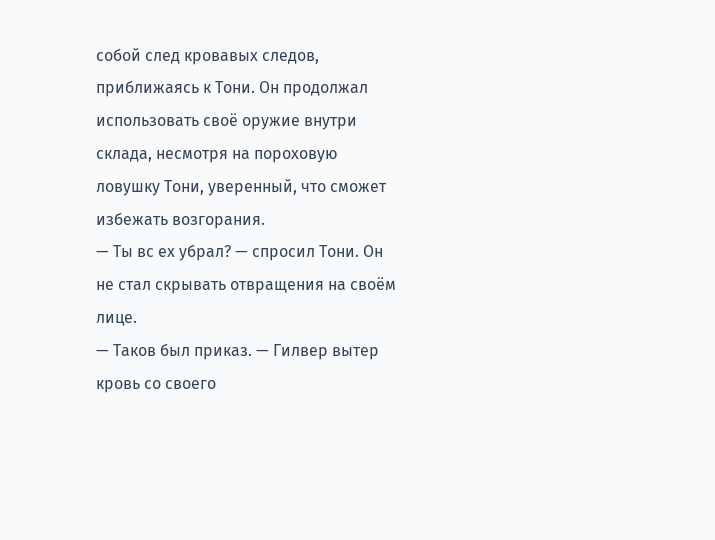собой след кровавых следов, приближаясь к Тони. Он продолжал использовать своё оружие внутри склада, несмотря на пороховую ловушку Тони, уверенный, что сможет избежать возгорания.
— Ты вс ех убрал? — спросил Тони. Он не стал скрывать отвращения на своём лице.
— Таков был приказ. — Гилвер вытер кровь со своего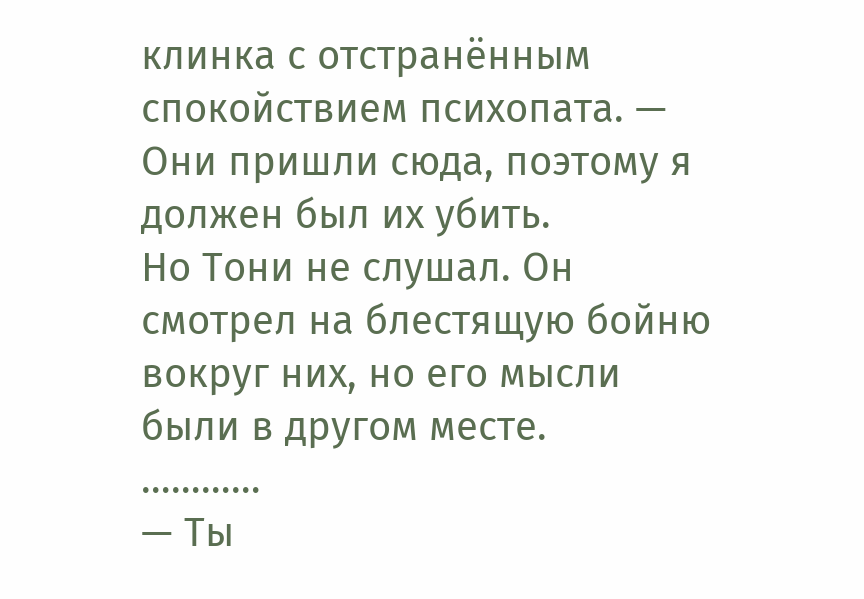клинка с отстранённым спокойствием психопата. — Они пришли сюда, поэтому я должен был их убить.
Но Тони не слушал. Он смотрел на блестящую бойню вокруг них, но его мысли были в другом месте.
…………
— Ты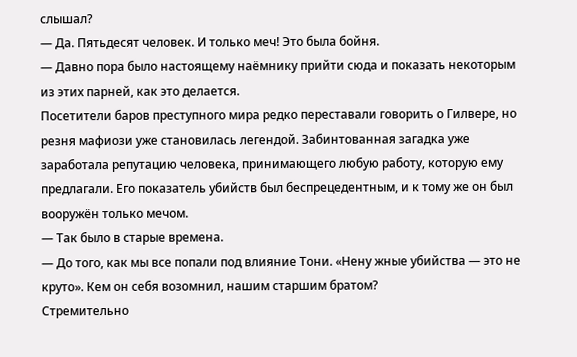слышал?
— Да. Пятьдесят человек. И только меч! Это была бойня.
— Давно пора было настоящему наёмнику прийти сюда и показать некоторым из этих парней, как это делается.
Посетители баров преступного мира редко переставали говорить о Гилвере, но резня мафиози уже становилась легендой. Забинтованная загадка уже заработала репутацию человека, принимающего любую работу, которую ему предлагали. Его показатель убийств был беспрецедентным, и к тому же он был вооружён только мечом.
— Так было в старые времена.
— До того, как мы все попали под влияние Тони. «Нену жные убийства — это не круто». Кем он себя возомнил, нашим старшим братом?
Стремительно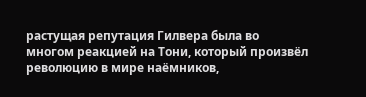растущая репутация Гилвера была во многом реакцией на Тони, который произвёл революцию в мире наёмников,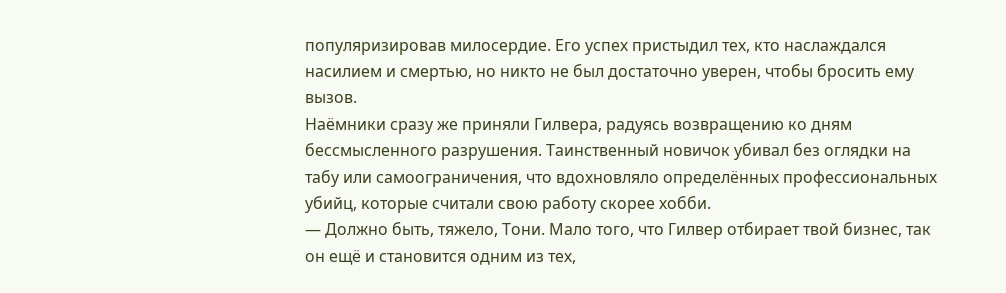популяризировав милосердие. Его успех пристыдил тех, кто наслаждался насилием и смертью, но никто не был достаточно уверен, чтобы бросить ему вызов.
Наёмники сразу же приняли Гилвера, радуясь возвращению ко дням бессмысленного разрушения. Таинственный новичок убивал без оглядки на табу или самоограничения, что вдохновляло определённых профессиональных убийц, которые считали свою работу скорее хобби.
— Должно быть, тяжело, Тони. Мало того, что Гилвер отбирает твой бизнес, так он ещё и становится одним из тех,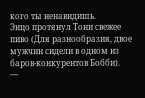кого ты ненавидишь.
Энцо протянул Тони свежее пиво (Для разнообразия, двое мужчин сидели в одном из баров-конкурентов Бобби).
—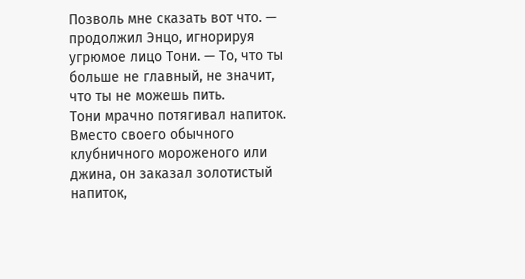Позволь мне сказать вот что. — продолжил Энцо, игнорируя угрюмое лицо Тони. — То, что ты больше не главный, не значит, что ты не можешь пить.
Тони мрачно потягивал напиток. Вместо своего обычного клубничного мороженого или джина, он заказал золотистый напиток,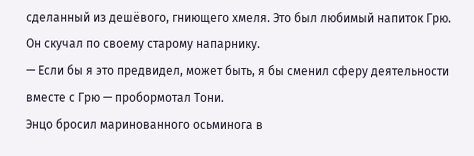сделанный из дешёвого, гниющего хмеля. Это был любимый напиток Грю.
Он скучал по своему старому напарнику.
— Если бы я это предвидел, может быть, я бы сменил сферу деятельности вместе с Грю — пробормотал Тони.
Энцо бросил маринованного осьминога в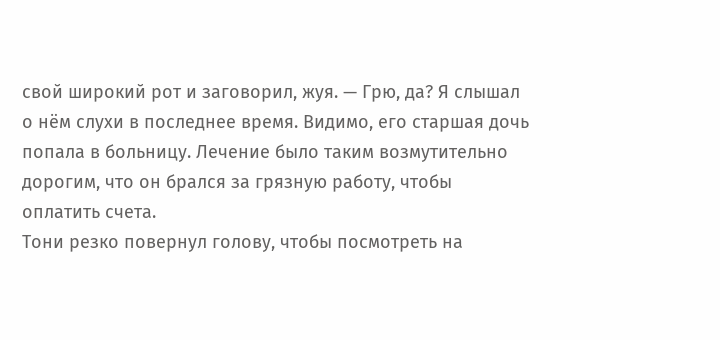свой широкий рот и заговорил, жуя. — Грю, да? Я слышал о нём слухи в последнее время. Видимо, его старшая дочь попала в больницу. Лечение было таким возмутительно дорогим, что он брался за грязную работу, чтобы оплатить счета.
Тони резко повернул голову, чтобы посмотреть на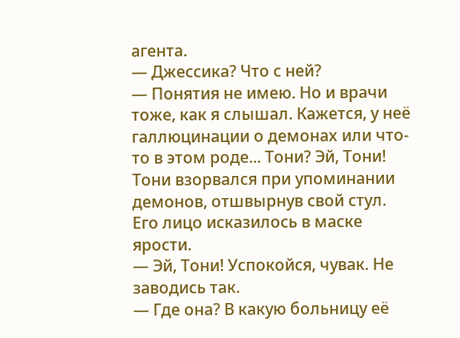агента.
— Джессика? Что с ней?
— Понятия не имею. Но и врачи тоже, как я слышал. Кажется, у неё галлюцинации о демонах или что-то в этом роде... Тони? Эй, Тони!
Тони взорвался при упоминании демонов, отшвырнув свой стул. Его лицо исказилось в маске ярости.
— Эй, Тони! Успокойся, чувак. Не заводись так.
— Где она? В какую больницу её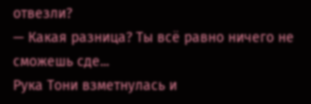отвезли?
— Какая разница? Ты всё равно ничего не сможешь сде...
Рука Тони взметнулась и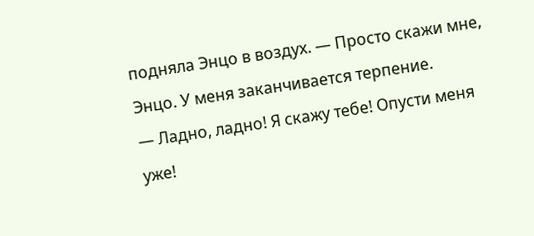подняла Энцо в воздух. — Просто скажи мне, Энцо. У меня заканчивается терпение.
— Ладно, ладно! Я скажу тебе! Опусти меня уже!